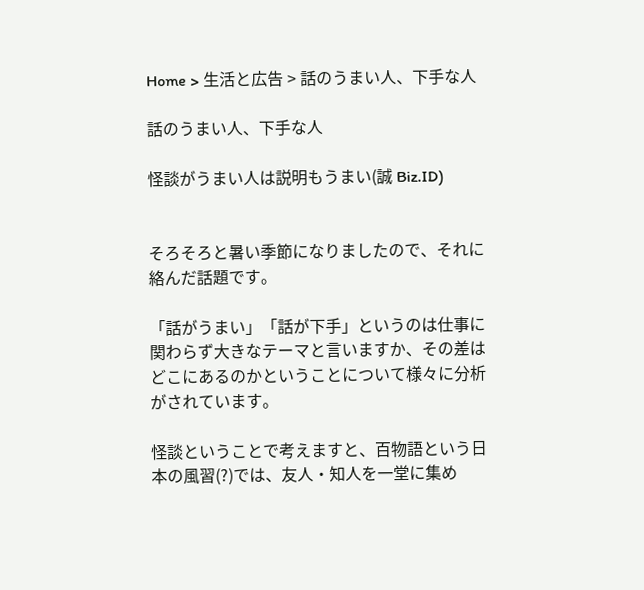Home > 生活と広告 > 話のうまい人、下手な人

話のうまい人、下手な人

怪談がうまい人は説明もうまい(誠 Biz.ID)


そろそろと暑い季節になりましたので、それに絡んだ話題です。

「話がうまい」「話が下手」というのは仕事に関わらず大きなテーマと言いますか、その差はどこにあるのかということについて様々に分析がされています。

怪談ということで考えますと、百物語という日本の風習(?)では、友人・知人を一堂に集め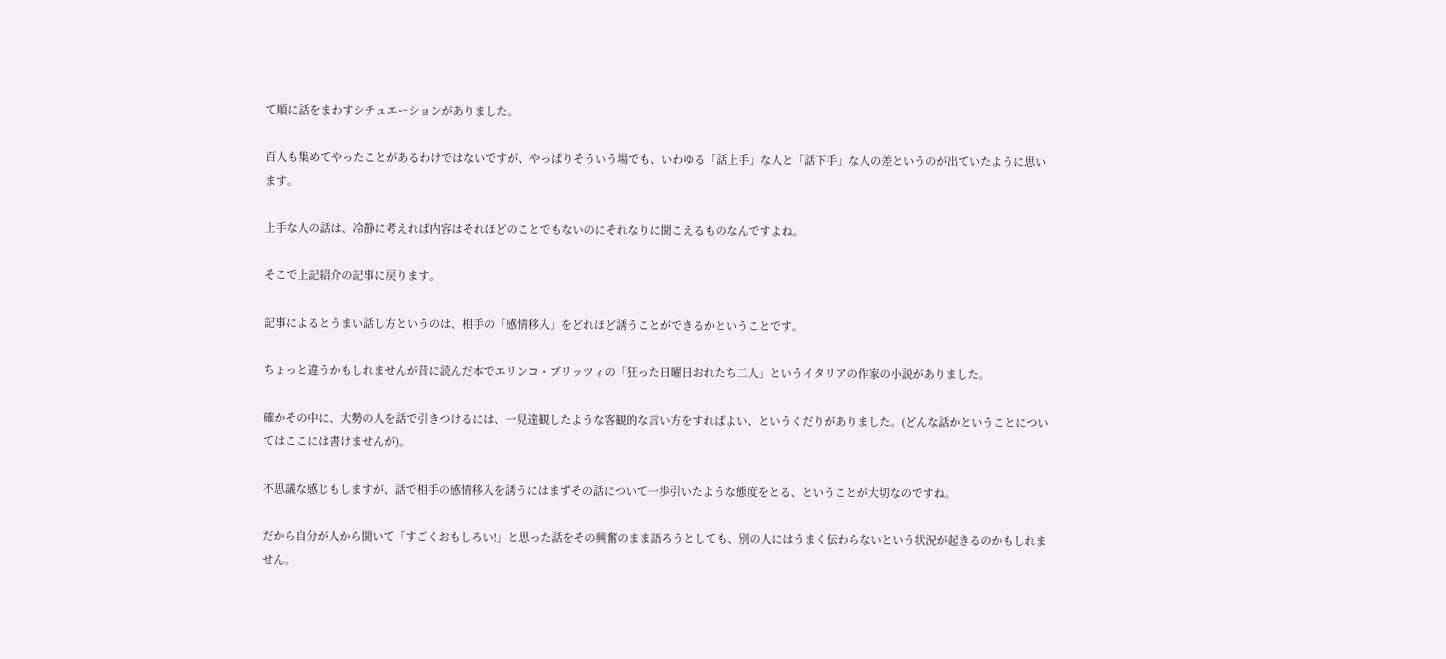て順に話をまわすシチュエーションがありました。

百人も集めてやったことがあるわけではないですが、やっぱりそういう場でも、いわゆる「話上手」な人と「話下手」な人の差というのが出ていたように思います。

上手な人の話は、冷静に考えれば内容はそれほどのことでもないのにそれなりに聞こえるものなんですよね。

そこで上記紹介の記事に戻ります。

記事によるとうまい話し方というのは、相手の「感情移入」をどれほど誘うことができるかということです。

ちょっと違うかもしれませんが昔に読んだ本でエリンコ・ブリッツィの「狂った日曜日おれたち二人」というイタリアの作家の小説がありました。

確かその中に、大勢の人を話で引きつけるには、一見達観したような客観的な言い方をすればよい、というくだりがありました。(どんな話かということについてはここには書けませんが)。

不思議な感じもしますが、話で相手の感情移入を誘うにはまずその話について一歩引いたような態度をとる、ということが大切なのですね。

だから自分が人から聞いて「すごくおもしろい!」と思った話をその興奮のまま語ろうとしても、別の人にはうまく伝わらないという状況が起きるのかもしれません。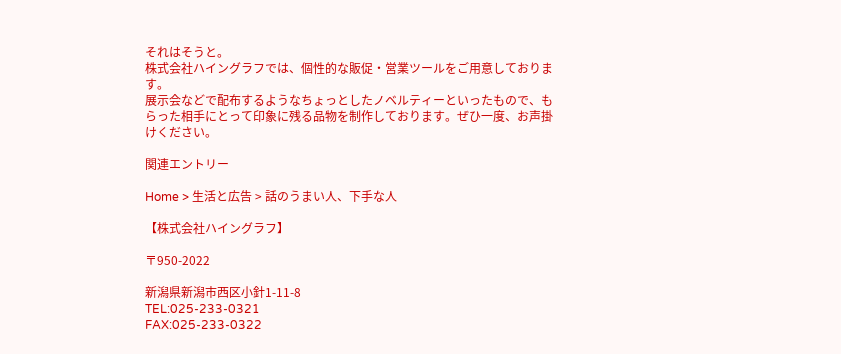それはそうと。
株式会社ハイングラフでは、個性的な販促・営業ツールをご用意しております。
展示会などで配布するようなちょっとしたノベルティーといったもので、もらった相手にとって印象に残る品物を制作しております。ぜひ一度、お声掛けください。

関連エントリー

Home > 生活と広告 > 話のうまい人、下手な人

【株式会社ハイングラフ】

〒950-2022

新潟県新潟市西区小針1-11-8
TEL:025-233-0321
FAX:025-233-0322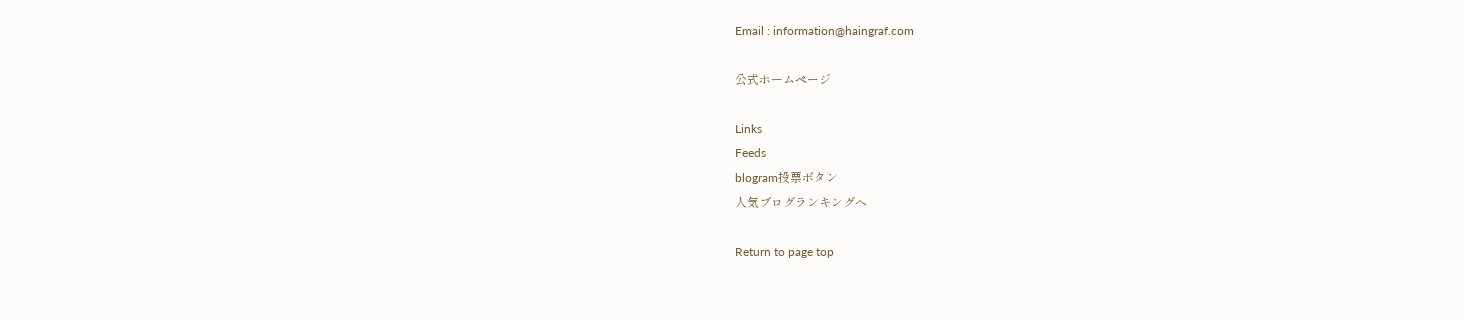Email : information@haingraf.com

公式ホームページ

Links
Feeds
blogram投票ボタン
人気ブログランキングへ

Return to page top